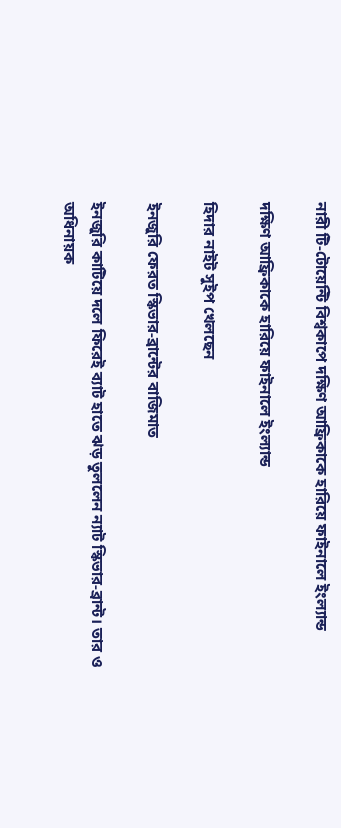নারী টি-টোয়েন্টি বিশ্বকাপে দক্ষিণ আফ্রিকাকে হারিয়ে ফাইনালে ইংল্যান্ড

দক্ষিণ আফ্রিকাকে হারিয়ে ফাইনালে ইংল্যান্ড

হিদার নাইট সুইপ খেলছেন

ইনজুরি ফেরত স্কিভার-ব্রান্টের বাজিমাত

ইনজুরি কাটিয়ে দলে ফিরেই ব্যাট হাতে ঝড় তুললেন ন্যাট স্কিভার-ব্রান্ট। তার ও অধিনায়ক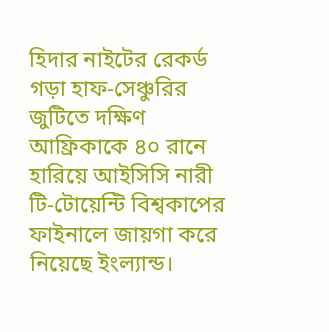হিদার নাইটের রেকর্ড গড়া হাফ-সেঞ্চুরির জুটিতে দক্ষিণ আফ্রিকাকে ৪০ রানে হারিয়ে আইসিসি নারী টি-টোয়েন্টি বিশ্বকাপের ফাইনালে জায়গা করে নিয়েছে ইংল্যান্ড।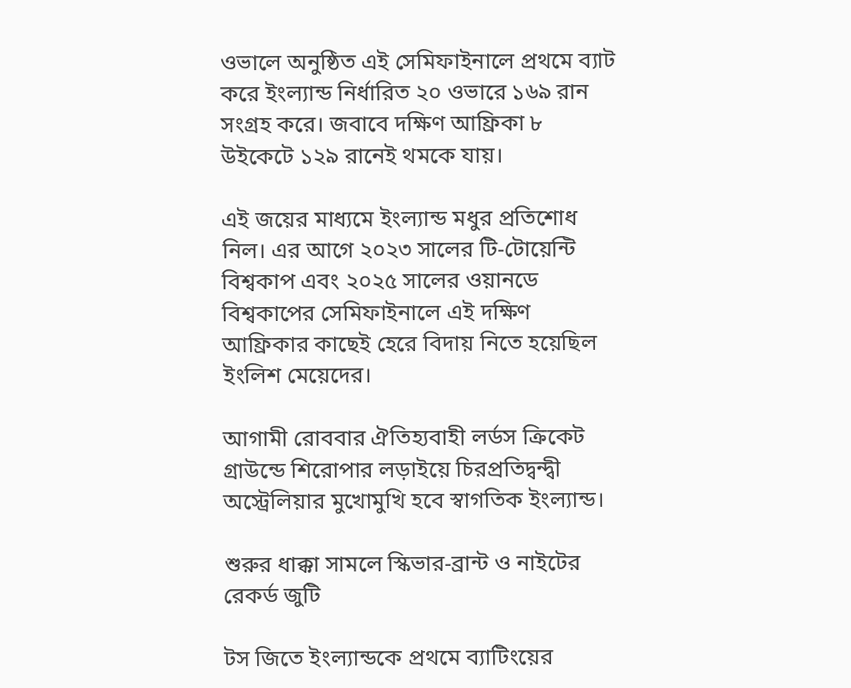ওভালে অনুষ্ঠিত এই সেমিফাইনালে প্রথমে ব্যাট করে ইংল্যান্ড নির্ধারিত ২০ ওভারে ১৬৯ রান সংগ্রহ করে। জবাবে দক্ষিণ আফ্রিকা ৮ উইকেটে ১২৯ রানেই থমকে যায়।

এই জয়ের মাধ্যমে ইংল্যান্ড মধুর প্রতিশোধ নিল। এর আগে ২০২৩ সালের টি-টোয়েন্টি বিশ্বকাপ এবং ২০২৫ সালের ওয়ানডে বিশ্বকাপের সেমিফাইনালে এই দক্ষিণ আফ্রিকার কাছেই হেরে বিদায় নিতে হয়েছিল ইংলিশ মেয়েদের।

আগামী রোববার ঐতিহ্যবাহী লর্ডস ক্রিকেট গ্রাউন্ডে শিরোপার লড়াইয়ে চিরপ্রতিদ্বন্দ্বী অস্ট্রেলিয়ার মুখোমুখি হবে স্বাগতিক ইংল্যান্ড।

শুরুর ধাক্কা সামলে স্কিভার-ব্রান্ট ও নাইটের রেকর্ড জুটি

টস জিতে ইংল্যান্ডকে প্রথমে ব্যাটিংয়ের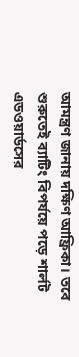আমন্ত্রণ জানায় দক্ষিণ আফ্রিকা। তবে শুরুতেই ব্যাটিং বিপর্যয়ে পড়ে শার্লট এডওয়ার্ডসের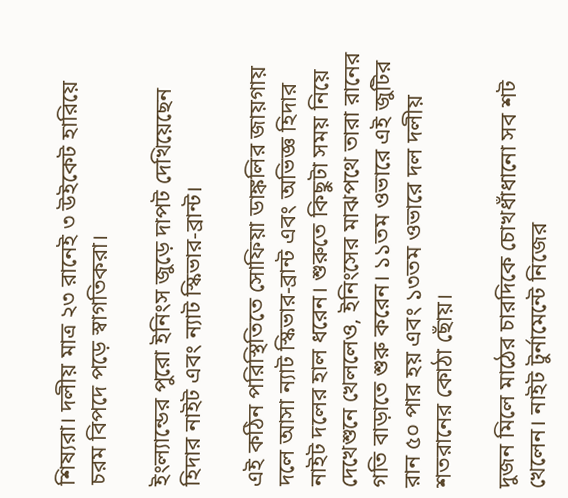শিষ্যরা। দলীয় মাত্র ২৩ রানেই ৩ উইকেট হারিয়ে চরম বিপদে পড়ে স্বাগতিকরা।

ইংল্যান্ডের পুরো ইনিংস জুড়ে দাপট দেখিয়েছেন হিদার নাইট এবং ন্যাট স্কিভার-ব্রান্ট।

এই কঠিন পরিস্থিতিতে সোফিয়া ডাঙ্কলির জায়গায় দলে আসা ন্যাট স্কিভার-ব্রান্ট এবং অভিজ্ঞ হিদার নাইট দলের হাল ধরেন। শুরুতে কিছুটা সময় নিয়ে দেখেশুনে খেললেও, ইনিংসের মাঝপথে তারা রানের গতি বাড়াতে শুরু করেন। ১১তম ওভারে এই জুটির রান ৫০ পার হয় এবং ১৩তম ওভারে দল দলীয় শতরানের কোঠা ছোঁয়।

দুজন মিলে মাঠের চারদিকে চোখধাঁধানো সব শট খেলেন। নাইট টুর্নামেন্টে নিজের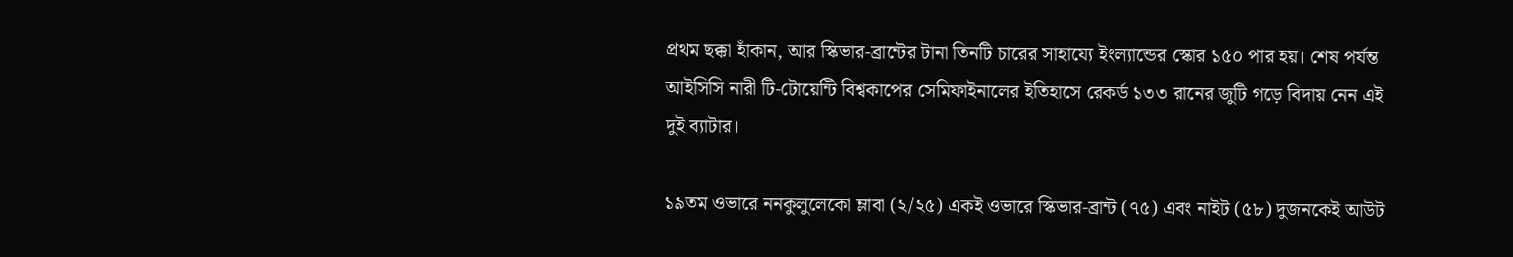প্রথম ছক্কা হাঁকান, আর স্কিভার-ব্রান্টের টানা তিনটি চারের সাহায্যে ইংল্যান্ডের স্কোর ১৫০ পার হয়। শেষ পর্যন্ত আইসিসি নারী টি-টোয়েন্টি বিশ্বকাপের সেমিফাইনালের ইতিহাসে রেকর্ড ১৩৩ রানের জুটি গড়ে বিদায় নেন এই দুই ব্যাটার।

১৯তম ওভারে ননকুলুলেকো ম্লাবা (২/২৫) একই ওভারে স্কিভার-ব্রান্ট (৭৫) এবং নাইট (৫৮) দুজনকেই আউট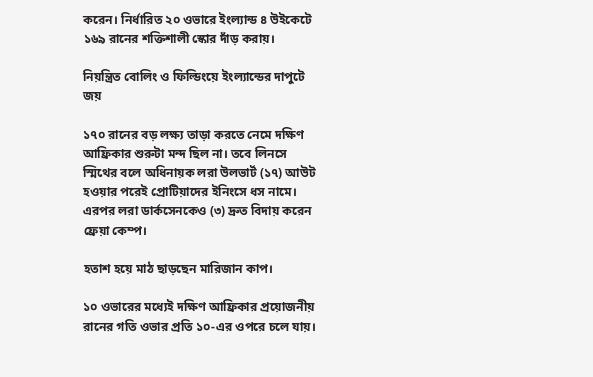করেন। নির্ধারিত ২০ ওভারে ইংল্যান্ড ৪ উইকেটে ১৬৯ রানের শক্তিশালী স্কোর দাঁড় করায়।

নিয়ন্ত্রিত বোলিং ও ফিল্ডিংয়ে ইংল্যান্ডের দাপুটে জয়

১৭০ রানের বড় লক্ষ্য তাড়া করতে নেমে দক্ষিণ আফ্রিকার শুরুটা মন্দ ছিল না। তবে লিনসে স্মিথের বলে অধিনায়ক লরা উলভার্ট (১৭) আউট হওয়ার পরেই প্রোটিয়াদের ইনিংসে ধস নামে। এরপর লরা ডার্কসেনকেও (৩) দ্রুত বিদায় করেন ফ্রেয়া কেম্প।

হতাশ হয়ে মাঠ ছাড়ছেন মারিজান কাপ।

১০ ওভারের মধ্যেই দক্ষিণ আফ্রিকার প্রয়োজনীয় রানের গতি ওভার প্রতি ১০-এর ওপরে চলে যায়।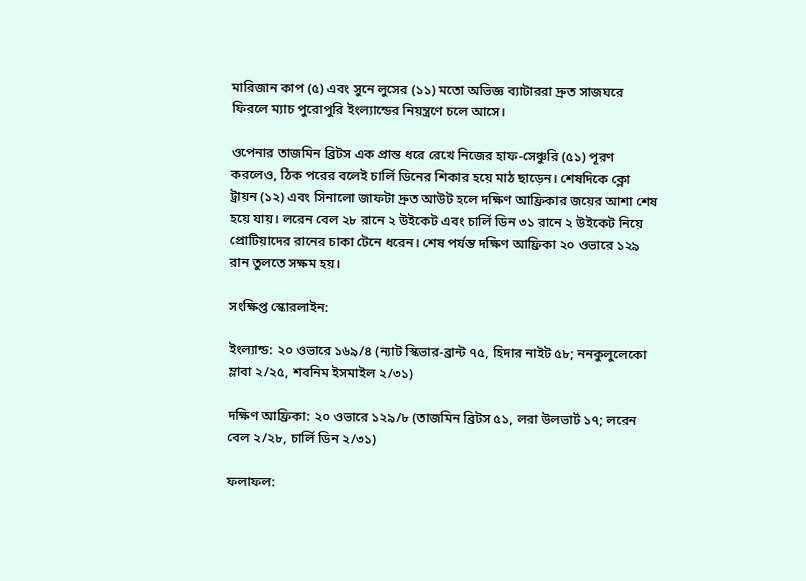মারিজান কাপ (৫) এবং সুনে লুসের (১১) মতো অভিজ্ঞ ব্যাটাররা দ্রুত সাজঘরে ফিরলে ম্যাচ পুরোপুরি ইংল্যান্ডের নিয়ন্ত্রণে চলে আসে।

ওপেনার তাজমিন ব্রিটস এক প্রান্ত ধরে রেখে নিজের হাফ-সেঞ্চুরি (৫১) পূরণ করলেও, ঠিক পরের বলেই চার্লি ডিনের শিকার হয়ে মাঠ ছাড়েন। শেষদিকে ক্লো ট্রায়ন (১২) এবং সিনালো জাফটা দ্রুত আউট হলে দক্ষিণ আফ্রিকার জয়ের আশা শেষ হয়ে যায়। লরেন বেল ২৮ রানে ২ উইকেট এবং চার্লি ডিন ৩১ রানে ২ উইকেট নিয়ে প্রোটিয়াদের রানের চাকা টেনে ধরেন। শেষ পর্যন্ত দক্ষিণ আফ্রিকা ২০ ওভারে ১২৯ রান তুলতে সক্ষম হয়।

সংক্ষিপ্ত স্কোরলাইন:

ইংল্যান্ড: ২০ ওভারে ১৬৯/৪ (ন্যাট স্কিভার-ব্রান্ট ৭৫, হিদার নাইট ৫৮; ননকুলুলেকো ম্লাবা ২/২৫, শবনিম ইসমাইল ২/৩১)

দক্ষিণ আফ্রিকা: ২০ ওভারে ১২৯/৮ (তাজমিন ব্রিটস ৫১, লরা উলভার্ট ১৭; লরেন বেল ২/২৮, চার্লি ডিন ২/৩১)

ফলাফল: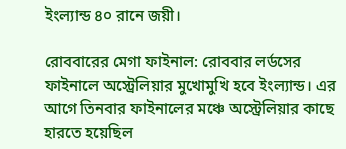ইংল্যান্ড ৪০ রানে জয়ী।

রোববারের মেগা ফাইনাল: রোববার লর্ডসের ফাইনালে অস্ট্রেলিয়ার মুখোমুখি হবে ইংল্যান্ড। এর আগে তিনবার ফাইনালের মঞ্চে অস্ট্রেলিয়ার কাছে হারতে হয়েছিল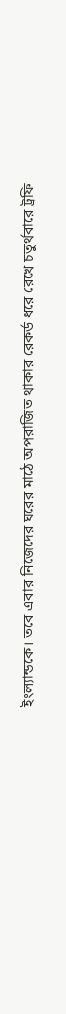ইংল্যান্ডকে। তবে এবার নিজেদের ঘরের মাঠে অপরাজিত থাকার রেকর্ড ধরে রেখে চতুর্থবারে ট্রফি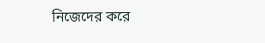নিজেদের করে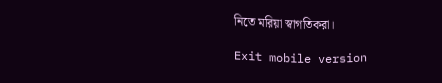নিতে মরিয়া স্বাগতিকরা।

Exit mobile version